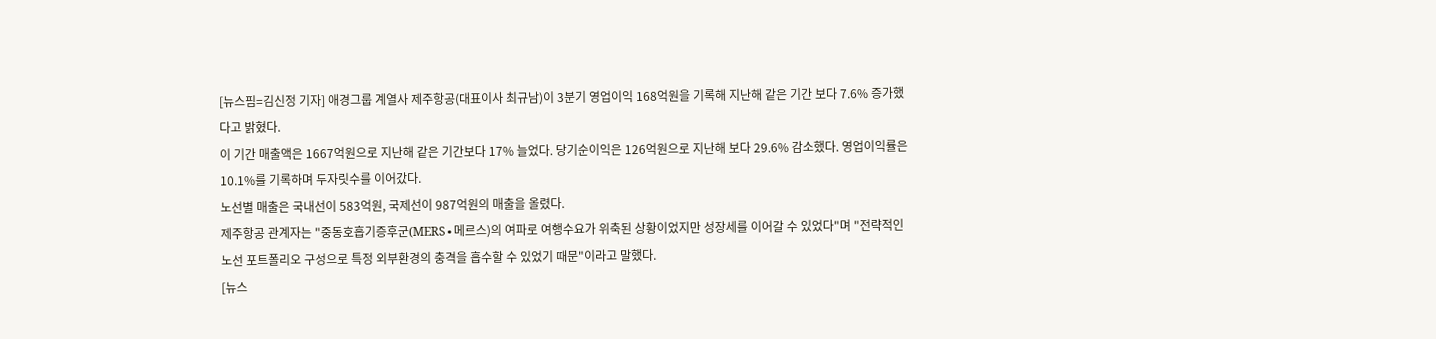[뉴스핌=김신정 기자] 애경그룹 계열사 제주항공(대표이사 최규남)이 3분기 영업이익 168억원을 기록해 지난해 같은 기간 보다 7.6% 증가했다고 밝혔다.
이 기간 매출액은 1667억원으로 지난해 같은 기간보다 17% 늘었다. 당기순이익은 126억원으로 지난해 보다 29.6% 감소했다. 영업이익률은 10.1%를 기록하며 두자릿수를 이어갔다.
노선별 매출은 국내선이 583억원, 국제선이 987억원의 매출을 올렸다.
제주항공 관계자는 "중동호흡기증후군(MERS∙메르스)의 여파로 여행수요가 위축된 상황이었지만 성장세를 이어갈 수 있었다"며 "전략적인 노선 포트폴리오 구성으로 특정 외부환경의 충격을 흡수할 수 있었기 때문"이라고 말했다.
[뉴스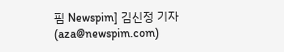핌 Newspim] 김신정 기자(aza@newspim.com)